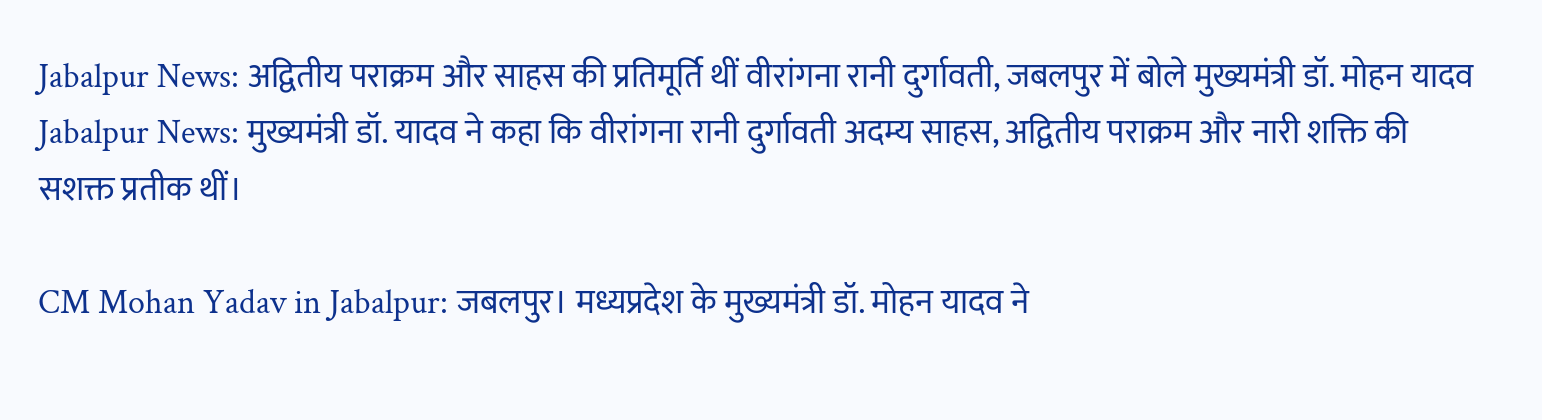Jabalpur News: अद्वितीय पराक्रम और साहस की प्रतिमूर्ति थीं वीरांगना रानी दुर्गावती, जबलपुर में बोले मुख्यमंत्री डॉ. मोहन यादव
Jabalpur News: मुख्यमंत्री डॉ. यादव ने कहा कि वीरांगना रानी दुर्गावती अदम्य साहस, अद्वितीय पराक्रम और नारी शक्ति की सशक्त प्रतीक थीं।

CM Mohan Yadav in Jabalpur: जबलपुर। मध्यप्रदेश के मुख्यमंत्री डॉ. मोहन यादव ने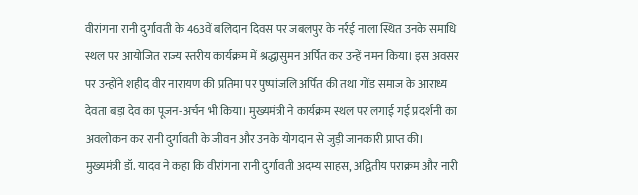वीरांगना रानी दुर्गावती के 463वें बलिदान दिवस पर जबलपुर के नर्रई नाला स्थित उनके समाधि स्थल पर आयोजित राज्य स्तरीय कार्यक्रम में श्रद्धासुमन अर्पित कर उन्हें नमन किया। इस अवसर पर उन्होंने शहीद वीर नारायण की प्रतिमा पर पुष्पांजलि अर्पित की तथा गोंड समाज के आराध्य देवता बड़ा देव का पूजन-अर्चन भी किया। मुख्यमंत्री ने कार्यक्रम स्थल पर लगाई गई प्रदर्शनी का अवलोकन कर रानी दुर्गावती के जीवन और उनके योगदान से जुड़ी जानकारी प्राप्त की।
मुख्यमंत्री डॉ. यादव ने कहा कि वीरांगना रानी दुर्गावती अदम्य साहस, अद्वितीय पराक्रम और नारी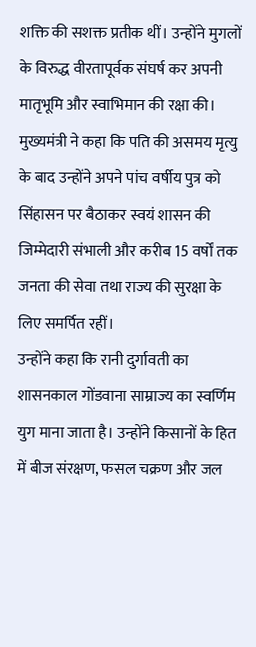शक्ति की सशक्त प्रतीक थीं। उन्होंने मुगलों के विरुद्ध वीरतापूर्वक संघर्ष कर अपनी मातृभूमि और स्वाभिमान की रक्षा की। मुख्यमंत्री ने कहा कि पति की असमय मृत्यु के बाद उन्होंने अपने पांच वर्षीय पुत्र को सिंहासन पर बैठाकर स्वयं शासन की जिम्मेदारी संभाली और करीब 15 वर्षों तक जनता की सेवा तथा राज्य की सुरक्षा के लिए समर्पित रहीं।
उन्होंने कहा कि रानी दुर्गावती का शासनकाल गोंडवाना साम्राज्य का स्वर्णिम युग माना जाता है। उन्होंने किसानों के हित में बीज संरक्षण, फसल चक्रण और जल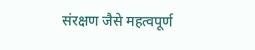संरक्षण जैसे महत्वपूर्ण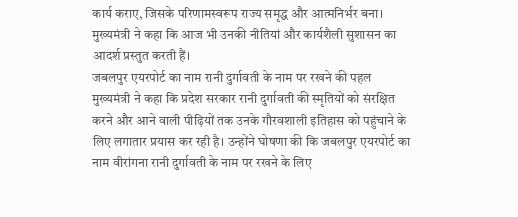कार्य कराए, जिसके परिणामस्वरूप राज्य समृद्ध और आत्मनिर्भर बना। मुख्यमंत्री ने कहा कि आज भी उनकी नीतियां और कार्यशैली सुशासन का आदर्श प्रस्तुत करती हैं।
जबलपुर एयरपोर्ट का नाम रानी दुर्गावती के नाम पर रखने की पहल
मुख्यमंत्री ने कहा कि प्रदेश सरकार रानी दुर्गावती की स्मृतियों को संरक्षित करने और आने वाली पीढ़ियों तक उनके गौरवशाली इतिहास को पहुंचाने के लिए लगातार प्रयास कर रही है। उन्होंने घोषणा की कि जबलपुर एयरपोर्ट का नाम वीरांगना रानी दुर्गावती के नाम पर रखने के लिए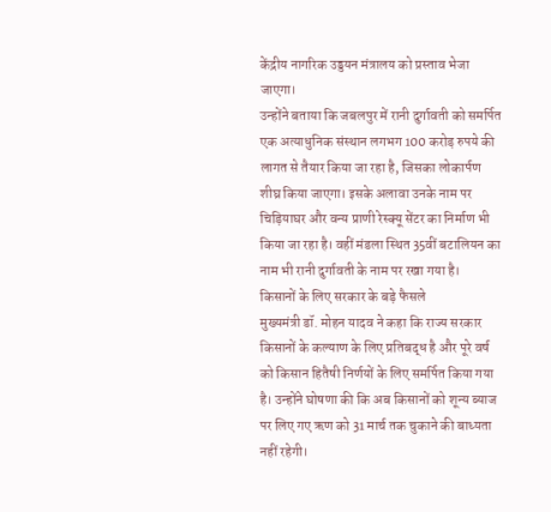केंद्रीय नागरिक उड्डयन मंत्रालय को प्रस्ताव भेजा जाएगा।
उन्होंने बताया कि जबलपुर में रानी दुर्गावती को समर्पित एक अत्याधुनिक संस्थान लगभग 100 करोड़ रुपये की लागत से तैयार किया जा रहा है, जिसका लोकार्पण शीघ्र किया जाएगा। इसके अलावा उनके नाम पर चिड़ियाघर और वन्य प्राणी रेस्क्यू सेंटर का निर्माण भी किया जा रहा है। वहीं मंडला स्थित 35वीं बटालियन का नाम भी रानी दुर्गावती के नाम पर रखा गया है।
किसानों के लिए सरकार के बड़े फैसले
मुख्यमंत्री डॉ. मोहन यादव ने कहा कि राज्य सरकार किसानों के कल्याण के लिए प्रतिबद्ध है और पूरे वर्ष को किसान हितैषी निर्णयों के लिए समर्पित किया गया है। उन्होंने घोषणा की कि अब किसानों को शून्य ब्याज पर लिए गए ऋण को 31 मार्च तक चुकाने की बाध्यता नहीं रहेगी।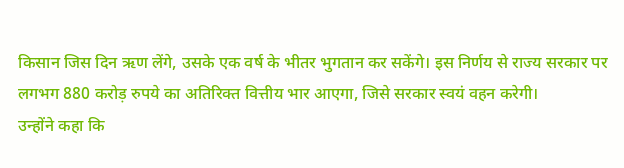किसान जिस दिन ऋण लेंगे, उसके एक वर्ष के भीतर भुगतान कर सकेंगे। इस निर्णय से राज्य सरकार पर लगभग 880 करोड़ रुपये का अतिरिक्त वित्तीय भार आएगा, जिसे सरकार स्वयं वहन करेगी।
उन्होंने कहा कि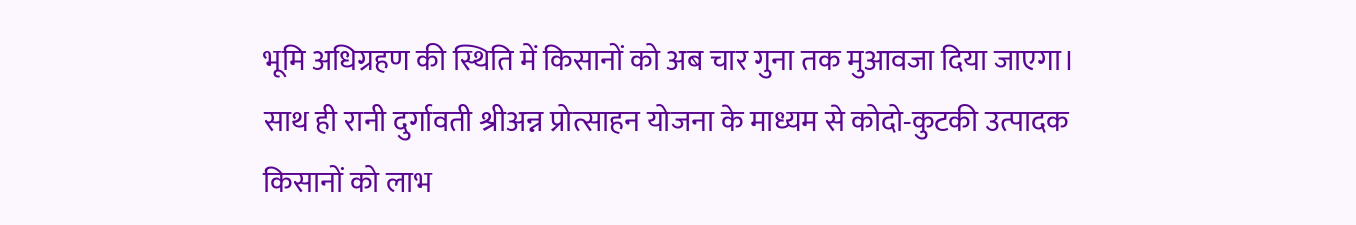भूमि अधिग्रहण की स्थिति में किसानों को अब चार गुना तक मुआवजा दिया जाएगा। साथ ही रानी दुर्गावती श्रीअन्न प्रोत्साहन योजना के माध्यम से कोदो-कुटकी उत्पादक किसानों को लाभ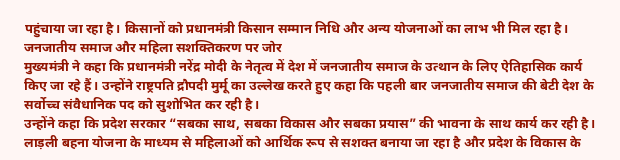पहुंचाया जा रहा है। किसानों को प्रधानमंत्री किसान सम्मान निधि और अन्य योजनाओं का लाभ भी मिल रहा है।
जनजातीय समाज और महिला सशक्तिकरण पर जोर
मुख्यमंत्री ने कहा कि प्रधानमंत्री नरेंद्र मोदी के नेतृत्व में देश में जनजातीय समाज के उत्थान के लिए ऐतिहासिक कार्य किए जा रहे हैं। उन्होंने राष्ट्रपति द्रौपदी मुर्मू का उल्लेख करते हुए कहा कि पहली बार जनजातीय समाज की बेटी देश के सर्वोच्च संवैधानिक पद को सुशोभित कर रही है।
उन्होंने कहा कि प्रदेश सरकार “सबका साथ, सबका विकास और सबका प्रयास” की भावना के साथ कार्य कर रही है। लाड़ली बहना योजना के माध्यम से महिलाओं को आर्थिक रूप से सशक्त बनाया जा रहा है और प्रदेश के विकास के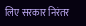लिए सरकार निरंतर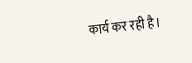कार्य कर रही है।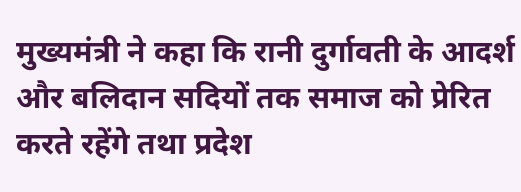मुख्यमंत्री ने कहा कि रानी दुर्गावती के आदर्श और बलिदान सदियों तक समाज को प्रेरित करते रहेंगे तथा प्रदेश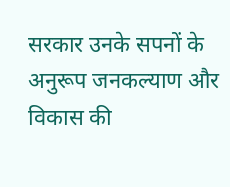सरकार उनके सपनों के अनुरूप जनकल्याण और विकास की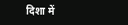दिशा में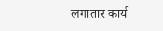लगातार कार्य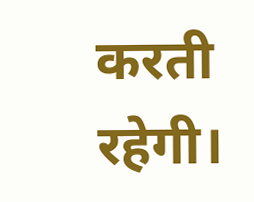करती रहेगी।